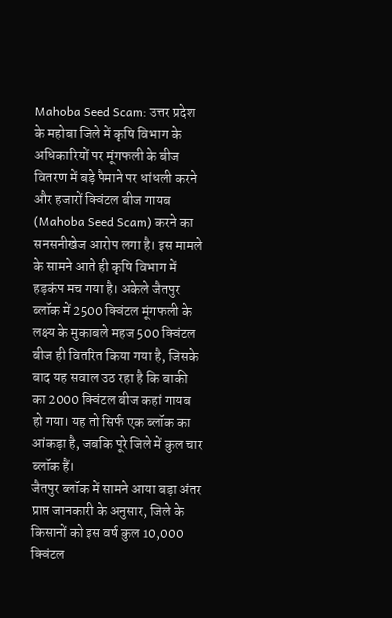Mahoba Seed Scam: उत्तर प्रदेश के महोबा जिले में कृषि विभाग के अधिकारियों पर मूंगफली के बीज वितरण में बड़े पैमाने पर धांधली करने और हजारों क्विंटल बीज गायब (Mahoba Seed Scam) करने का सनसनीखेज आरोप लगा है। इस मामले के सामने आते ही कृषि विभाग में हड़कंप मच गया है। अकेले जैतपुर ब्लॉक में 2500 क्विंटल मूंगफली के लक्ष्य के मुकाबले महज 500 क्विंटल बीज ही वितरित किया गया है, जिसके बाद यह सवाल उठ रहा है कि बाकी का 2000 क्विंटल बीज कहां गायब हो गया। यह तो सिर्फ एक ब्लॉक का आंकड़ा है, जबकि पूरे जिले में कुल चार ब्लॉक हैं।
जैतपुर ब्लॉक में सामने आया बड़ा अंतर
प्राप्त जानकारी के अनुसार, जिले के किसानों को इस वर्ष कुल 10,000 क्विंटल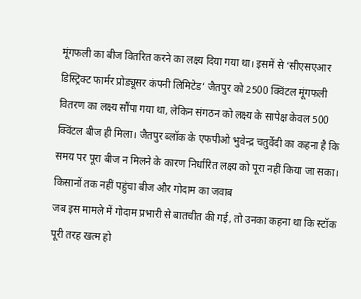मूंगफली का बीज वितरित करने का लक्ष्य दिया गया था। इसमें से ‘सीएसएआर डिस्ट्रिक्ट फार्मर प्रोड्यूसर कंपनी लिमिटेड’ जैतपुर को 2500 क्विंटल मूंगफली वितरण का लक्ष्य सौंपा गया था, लेकिन संगठन को लक्ष्य के सापेक्ष केवल 500 क्विंटल बीज ही मिला। जैतपुर ब्लॉक के एफपीओ भुवेन्द्र चतुर्वेदी का कहना है कि समय पर पूरा बीज न मिलने के कारण निर्धारित लक्ष्य को पूरा नहीं किया जा सका।
किसानों तक नहीं पहुंचा बीज और गोदाम का जवाब
जब इस मामले में गोदाम प्रभारी से बातचीत की गई, तो उनका कहना था कि स्टॉक पूरी तरह खत्म हो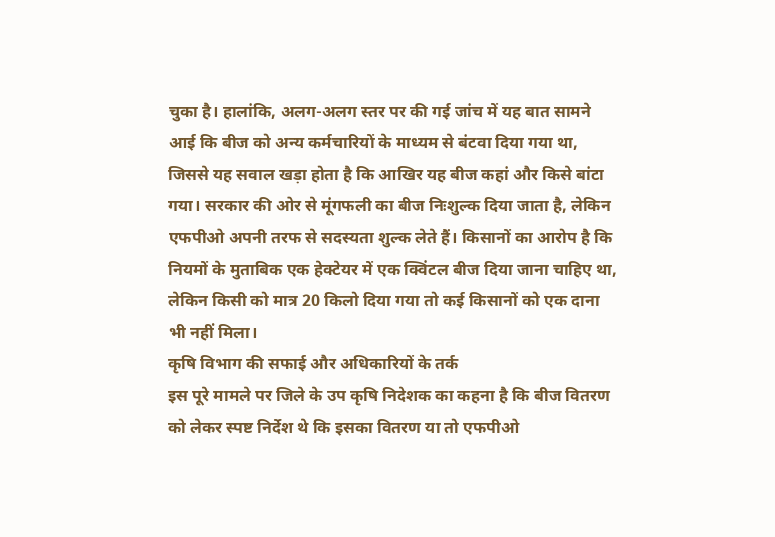चुका है। हालांकि, अलग-अलग स्तर पर की गई जांच में यह बात सामने आई कि बीज को अन्य कर्मचारियों के माध्यम से बंटवा दिया गया था, जिससे यह सवाल खड़ा होता है कि आखिर यह बीज कहां और किसे बांटा गया। सरकार की ओर से मूंगफली का बीज निःशुल्क दिया जाता है, लेकिन एफपीओ अपनी तरफ से सदस्यता शुल्क लेते हैं। किसानों का आरोप है कि नियमों के मुताबिक एक हेक्टेयर में एक क्विंटल बीज दिया जाना चाहिए था, लेकिन किसी को मात्र 20 किलो दिया गया तो कई किसानों को एक दाना भी नहीं मिला।
कृषि विभाग की सफाई और अधिकारियों के तर्क
इस पूरे मामले पर जिले के उप कृषि निदेशक का कहना है कि बीज वितरण को लेकर स्पष्ट निर्देश थे कि इसका वितरण या तो एफपीओ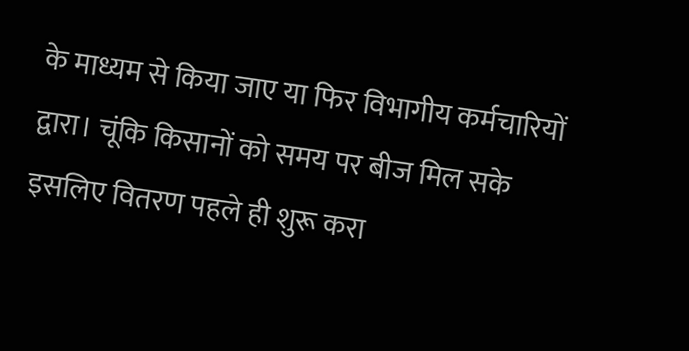के माध्यम से किया जाए या फिर विभागीय कर्मचारियों द्वारा। चूंकि किसानों को समय पर बीज मिल सके इसलिए वितरण पहले ही शुरू करा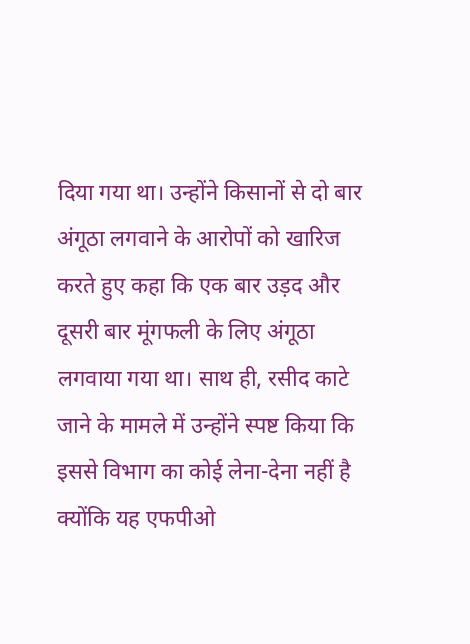दिया गया था। उन्होंने किसानों से दो बार अंगूठा लगवाने के आरोपों को खारिज करते हुए कहा कि एक बार उड़द और दूसरी बार मूंगफली के लिए अंगूठा लगवाया गया था। साथ ही, रसीद काटे जाने के मामले में उन्होंने स्पष्ट किया कि इससे विभाग का कोई लेना-देना नहीं है क्योंकि यह एफपीओ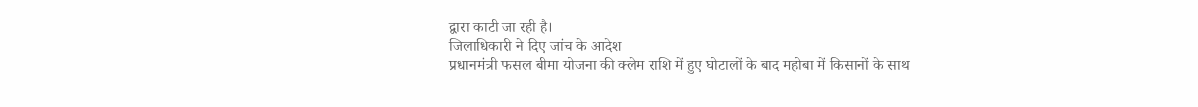द्वारा काटी जा रही है।
जिलाधिकारी ने दिए जांच के आदेश
प्रधानमंत्री फसल बीमा योजना की क्लेम राशि में हुए घोटालों के बाद महोबा में किसानों के साथ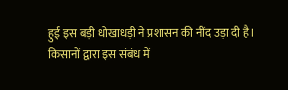हुई इस बड़ी धोखाधड़ी ने प्रशासन की नींद उड़ा दी है। किसानों द्वारा इस संबंध में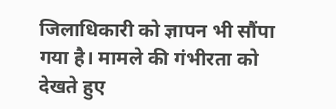जिलाधिकारी को ज्ञापन भी सौंपा गया है। मामले की गंभीरता को देखते हुए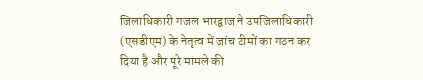जिलाधिकारी गजल भारद्वाज ने उपजिलाधिकारी (एसडीएम) के नेतृत्व में जांच टीमों का गठन कर दिया है और पूरे मामले की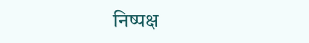निष्पक्ष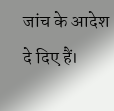जांच के आदेश दे दिए हैं।